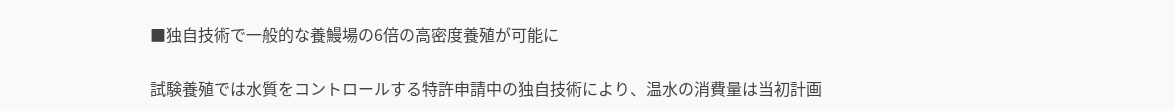■独自技術で一般的な養鰻場の6倍の高密度養殖が可能に

試験養殖では水質をコントロールする特許申請中の独自技術により、温水の消費量は当初計画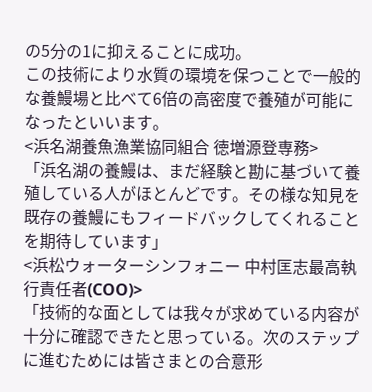の5分の1に抑えることに成功。
この技術により水質の環境を保つことで一般的な養鰻場と比べて6倍の高密度で養殖が可能になったといいます。
<浜名湖養魚漁業協同組合 徳増源登専務>
「浜名湖の養鰻は、まだ経験と勘に基づいて養殖している人がほとんどです。その様な知見を既存の養鰻にもフィードバックしてくれることを期待しています」
<浜松ウォーターシンフォニー 中村匡志最高執行責任者(COO)>
「技術的な面としては我々が求めている内容が十分に確認できたと思っている。次のステップに進むためには皆さまとの合意形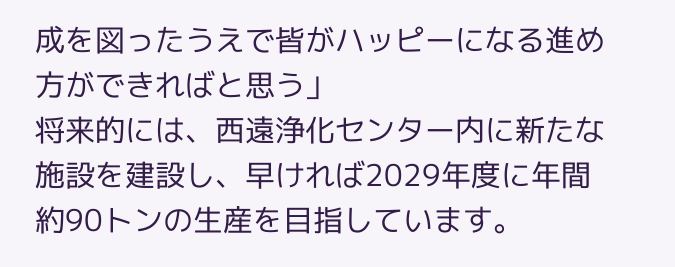成を図ったうえで皆がハッピーになる進め方ができればと思う」
将来的には、西遠浄化センター内に新たな施設を建設し、早ければ2029年度に年間約90トンの生産を目指しています。